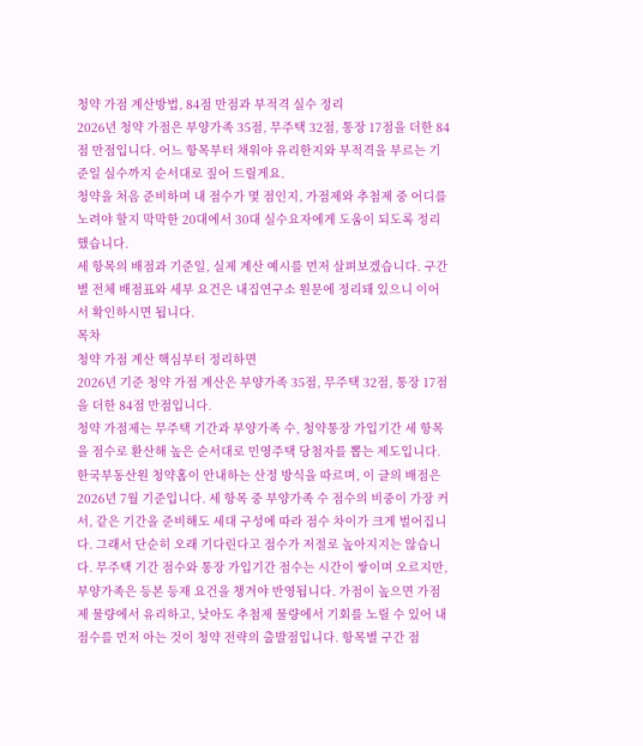청약 가점 계산방법, 84점 만점과 부적격 실수 정리
2026년 청약 가점은 부양가족 35점, 무주택 32점, 통장 17점을 더한 84점 만점입니다. 어느 항목부터 채워야 유리한지와 부적격을 부르는 기준일 실수까지 순서대로 짚어 드릴게요.
청약을 처음 준비하며 내 점수가 몇 점인지, 가점제와 추첨제 중 어디를 노려야 할지 막막한 20대에서 30대 실수요자에게 도움이 되도록 정리했습니다.
세 항목의 배점과 기준일, 실제 계산 예시를 먼저 살펴보겠습니다. 구간별 전체 배점표와 세부 요건은 내집연구소 원문에 정리돼 있으니 이어서 확인하시면 됩니다.
목차
청약 가점 계산 핵심부터 정리하면
2026년 기준 청약 가점 계산은 부양가족 35점, 무주택 32점, 통장 17점을 더한 84점 만점입니다.
청약 가점제는 무주택 기간과 부양가족 수, 청약통장 가입기간 세 항목을 점수로 환산해 높은 순서대로 민영주택 당첨자를 뽑는 제도입니다. 한국부동산원 청약홈이 안내하는 산정 방식을 따르며, 이 글의 배점은 2026년 7월 기준입니다. 세 항목 중 부양가족 수 점수의 비중이 가장 커서, 같은 기간을 준비해도 세대 구성에 따라 점수 차이가 크게 벌어집니다. 그래서 단순히 오래 기다린다고 점수가 저절로 높아지지는 않습니다. 무주택 기간 점수와 통장 가입기간 점수는 시간이 쌓이며 오르지만, 부양가족은 등본 등재 요건을 챙겨야 반영됩니다. 가점이 높으면 가점제 물량에서 유리하고, 낮아도 추첨제 물량에서 기회를 노릴 수 있어 내 점수를 먼저 아는 것이 청약 전략의 출발점입니다. 항목별 구간 점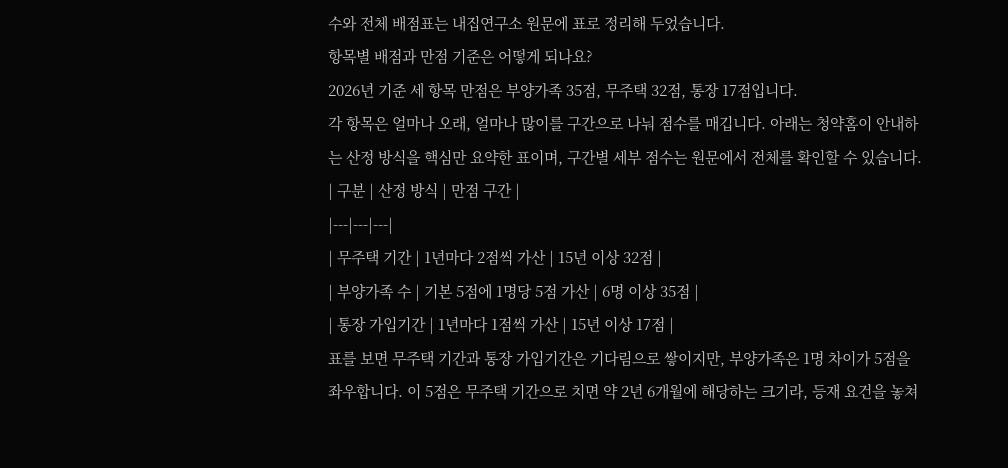수와 전체 배점표는 내집연구소 원문에 표로 정리해 두었습니다.
항목별 배점과 만점 기준은 어떻게 되나요?
2026년 기준 세 항목 만점은 부양가족 35점, 무주택 32점, 통장 17점입니다.
각 항목은 얼마나 오래, 얼마나 많이를 구간으로 나눠 점수를 매깁니다. 아래는 청약홈이 안내하는 산정 방식을 핵심만 요약한 표이며, 구간별 세부 점수는 원문에서 전체를 확인할 수 있습니다.
| 구분 | 산정 방식 | 만점 구간 |
|---|---|---|
| 무주택 기간 | 1년마다 2점씩 가산 | 15년 이상 32점 |
| 부양가족 수 | 기본 5점에 1명당 5점 가산 | 6명 이상 35점 |
| 통장 가입기간 | 1년마다 1점씩 가산 | 15년 이상 17점 |
표를 보면 무주택 기간과 통장 가입기간은 기다림으로 쌓이지만, 부양가족은 1명 차이가 5점을 좌우합니다. 이 5점은 무주택 기간으로 치면 약 2년 6개월에 해당하는 크기라, 등재 요건을 놓쳐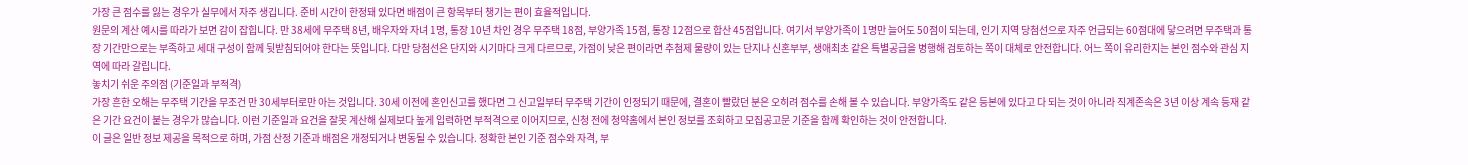가장 큰 점수를 잃는 경우가 실무에서 자주 생깁니다. 준비 시간이 한정돼 있다면 배점이 큰 항목부터 챙기는 편이 효율적입니다.
원문의 계산 예시를 따라가 보면 감이 잡힙니다. 만 38세에 무주택 8년, 배우자와 자녀 1명, 통장 10년 차인 경우 무주택 18점, 부양가족 15점, 통장 12점으로 합산 45점입니다. 여기서 부양가족이 1명만 늘어도 50점이 되는데, 인기 지역 당첨선으로 자주 언급되는 60점대에 닿으려면 무주택과 통장 기간만으로는 부족하고 세대 구성이 함께 뒷받침되어야 한다는 뜻입니다. 다만 당첨선은 단지와 시기마다 크게 다르므로, 가점이 낮은 편이라면 추첨제 물량이 있는 단지나 신혼부부, 생애최초 같은 특별공급을 병행해 검토하는 쪽이 대체로 안전합니다. 어느 쪽이 유리한지는 본인 점수와 관심 지역에 따라 갈립니다.
놓치기 쉬운 주의점 (기준일과 부적격)
가장 흔한 오해는 무주택 기간을 무조건 만 30세부터로만 아는 것입니다. 30세 이전에 혼인신고를 했다면 그 신고일부터 무주택 기간이 인정되기 때문에, 결혼이 빨랐던 분은 오히려 점수를 손해 볼 수 있습니다. 부양가족도 같은 등본에 있다고 다 되는 것이 아니라 직계존속은 3년 이상 계속 등재 같은 기간 요건이 붙는 경우가 많습니다. 이런 기준일과 요건을 잘못 계산해 실제보다 높게 입력하면 부적격으로 이어지므로, 신청 전에 청약홈에서 본인 정보를 조회하고 모집공고문 기준을 함께 확인하는 것이 안전합니다.
이 글은 일반 정보 제공을 목적으로 하며, 가점 산정 기준과 배점은 개정되거나 변동될 수 있습니다. 정확한 본인 기준 점수와 자격, 부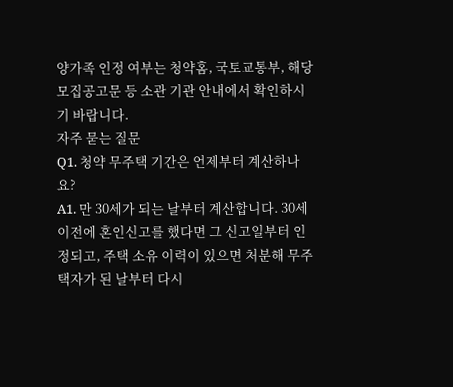양가족 인정 여부는 청약홈, 국토교통부, 해당 모집공고문 등 소관 기관 안내에서 확인하시기 바랍니다.
자주 묻는 질문
Q1. 청약 무주택 기간은 언제부터 계산하나요?
A1. 만 30세가 되는 날부터 계산합니다. 30세 이전에 혼인신고를 했다면 그 신고일부터 인정되고, 주택 소유 이력이 있으면 처분해 무주택자가 된 날부터 다시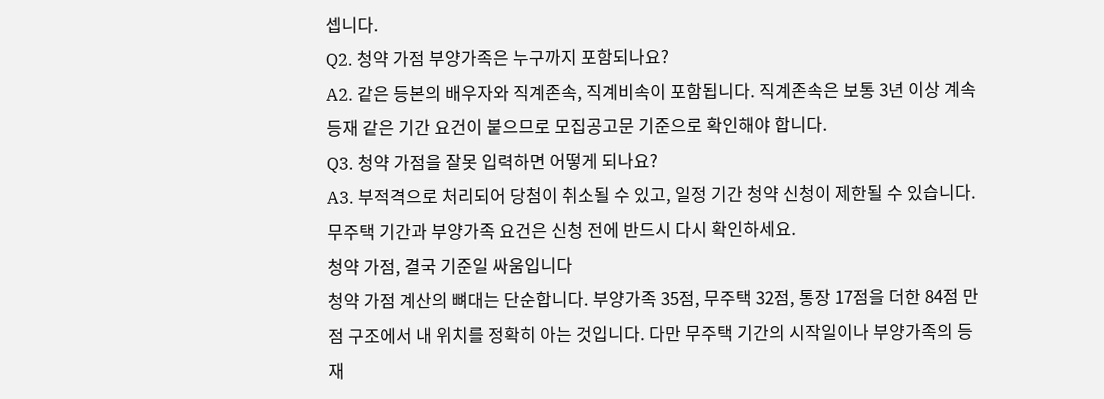셉니다.
Q2. 청약 가점 부양가족은 누구까지 포함되나요?
A2. 같은 등본의 배우자와 직계존속, 직계비속이 포함됩니다. 직계존속은 보통 3년 이상 계속 등재 같은 기간 요건이 붙으므로 모집공고문 기준으로 확인해야 합니다.
Q3. 청약 가점을 잘못 입력하면 어떻게 되나요?
A3. 부적격으로 처리되어 당첨이 취소될 수 있고, 일정 기간 청약 신청이 제한될 수 있습니다. 무주택 기간과 부양가족 요건은 신청 전에 반드시 다시 확인하세요.
청약 가점, 결국 기준일 싸움입니다
청약 가점 계산의 뼈대는 단순합니다. 부양가족 35점, 무주택 32점, 통장 17점을 더한 84점 만점 구조에서 내 위치를 정확히 아는 것입니다. 다만 무주택 기간의 시작일이나 부양가족의 등재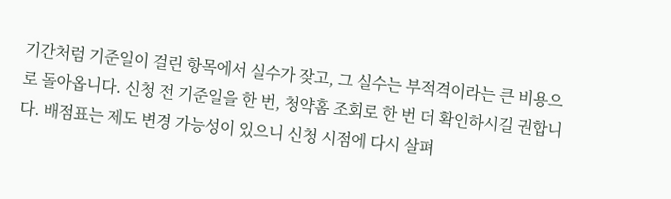기간처럼 기준일이 걸린 항목에서 실수가 잦고, 그 실수는 부적격이라는 큰 비용으로 돌아옵니다. 신청 전 기준일을 한 번, 청약홈 조회로 한 번 더 확인하시길 권합니다. 배점표는 제도 변경 가능성이 있으니 신청 시점에 다시 살펴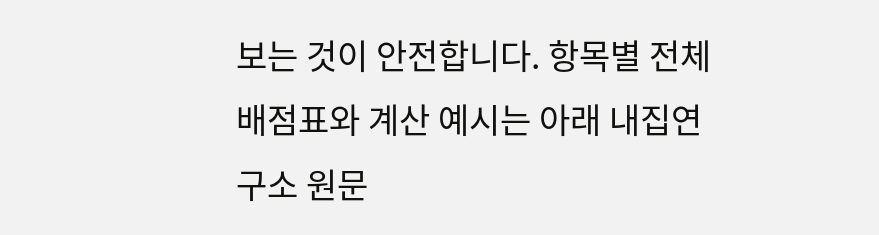보는 것이 안전합니다. 항목별 전체 배점표와 계산 예시는 아래 내집연구소 원문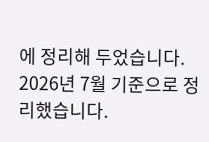에 정리해 두었습니다. 2026년 7월 기준으로 정리했습니다.